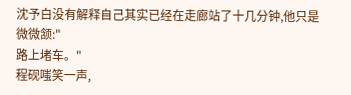沈予白没有解释自己其实已经在走廊站了十几分钟,他只是微微颔:"
路上堵车。"
程砚嗤笑一声,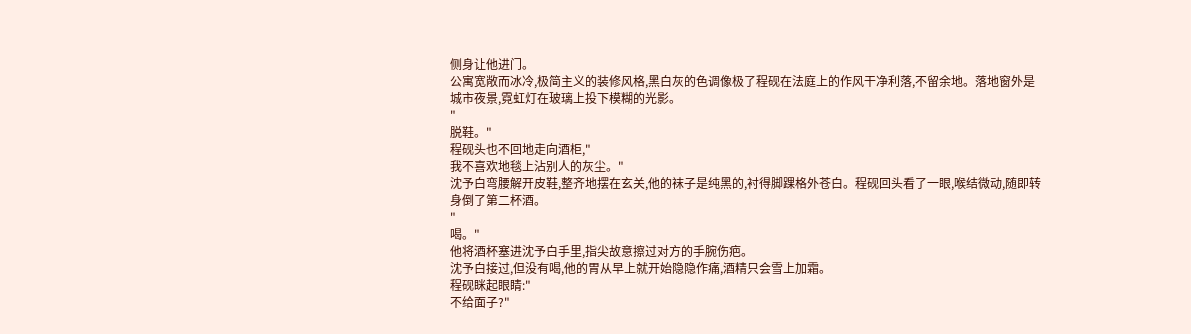侧身让他进门。
公寓宽敞而冰冷,极简主义的装修风格,黑白灰的色调像极了程砚在法庭上的作风干净利落,不留余地。落地窗外是城市夜景,霓虹灯在玻璃上投下模糊的光影。
"
脱鞋。"
程砚头也不回地走向酒柜,"
我不喜欢地毯上沾别人的灰尘。"
沈予白弯腰解开皮鞋,整齐地摆在玄关,他的袜子是纯黑的,衬得脚踝格外苍白。程砚回头看了一眼,喉结微动,随即转身倒了第二杯酒。
"
喝。"
他将酒杯塞进沈予白手里,指尖故意擦过对方的手腕伤疤。
沈予白接过,但没有喝,他的胃从早上就开始隐隐作痛,酒精只会雪上加霜。
程砚眯起眼睛:"
不给面子?"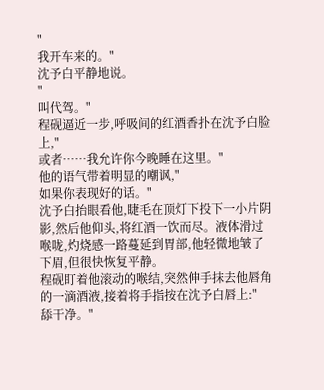"
我开车来的。"
沈予白平静地说。
"
叫代驾。"
程砚逼近一步,呼吸间的红酒香扑在沈予白脸上,"
或者……我允许你今晚睡在这里。"
他的语气带着明显的嘲讽,"
如果你表现好的话。"
沈予白抬眼看他,睫毛在顶灯下投下一小片阴影,然后他仰头,将红酒一饮而尽。液体滑过喉咙,灼烧感一路蔓延到胃部,他轻微地皱了下眉,但很快恢复平静。
程砚盯着他滚动的喉结,突然伸手抹去他唇角的一滴酒液,接着将手指按在沈予白唇上:"
舔干净。"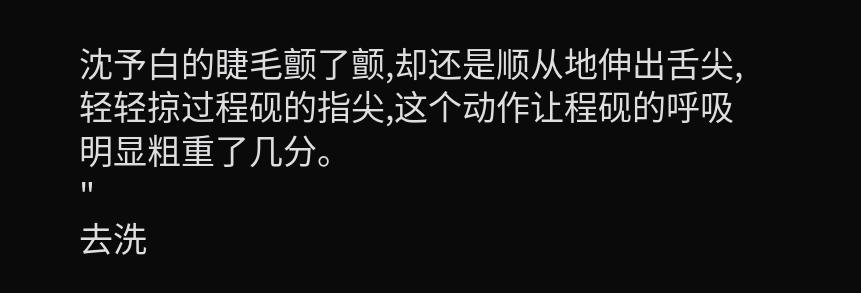沈予白的睫毛颤了颤,却还是顺从地伸出舌尖,轻轻掠过程砚的指尖,这个动作让程砚的呼吸明显粗重了几分。
"
去洗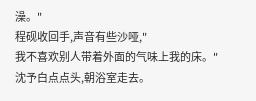澡。"
程砚收回手,声音有些沙哑,"
我不喜欢别人带着外面的气味上我的床。"
沈予白点点头,朝浴室走去。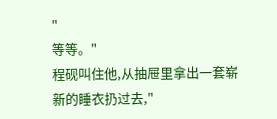"
等等。"
程砚叫住他,从抽屉里拿出一套崭新的睡衣扔过去,"